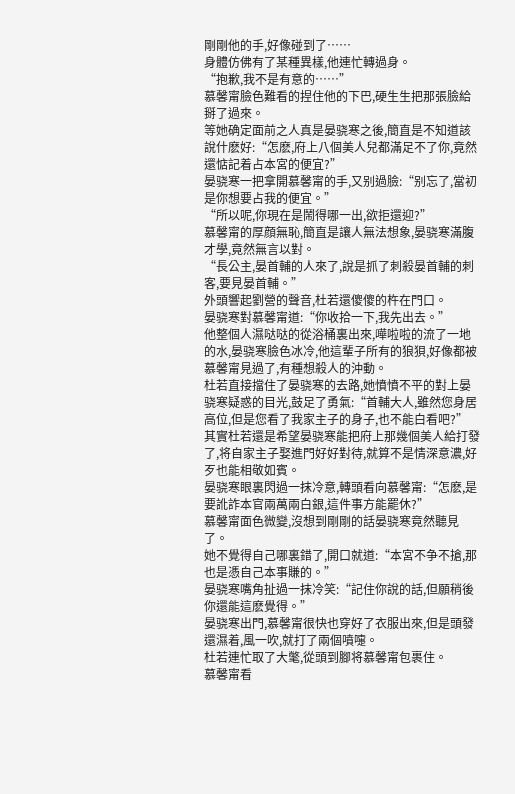剛剛他的手,好像碰到了……
身體仿佛有了某種異樣,他連忙轉過身。
“抱歉,我不是有意的……”
慕馨甯臉色難看的捏住他的下巴,硬生生把那張臉給掰了過來。
等她确定面前之人真是晏骁寒之後,簡直是不知道該說什麽好:“怎麽,府上八個美人兒都滿足不了你,竟然還惦記着占本宮的便宜?”
晏骁寒一把拿開慕馨甯的手,又别過臉:“别忘了,當初是你想要占我的便宜。”
“所以呢,你現在是鬧得哪一出,欲拒還迎?”
慕馨甯的厚顔無恥,簡直是讓人無法想象,晏骁寒滿腹才學,竟然無言以對。
“長公主,晏首輔的人來了,說是抓了刺殺晏首輔的刺客,要見晏首輔。”
外頭響起劉營的聲音,杜若還傻傻的杵在門口。
晏骁寒對慕馨甯道:“你收拾一下,我先出去。”
他整個人濕哒哒的從浴桶裏出來,嘩啦啦的流了一地的水,晏骁寒臉色冰冷,他這輩子所有的狼狽,好像都被慕馨甯見過了,有種想殺人的沖動。
杜若直接擋住了晏骁寒的去路,她憤憤不平的對上晏骁寒疑惑的目光,鼓足了勇氣:“首輔大人,雖然您身居高位,但是您看了我家主子的身子,也不能白看吧?”
其實杜若還是希望晏骁寒能把府上那幾個美人給打發了,将自家主子娶進門好好對待,就算不是情深意濃,好歹也能相敬如賓。
晏骁寒眼裏閃過一抹冷意,轉頭看向慕馨甯:“怎麽,是要訛詐本官兩萬兩白銀,這件事方能罷休?”
慕馨甯面色微變,沒想到剛剛的話晏骁寒竟然聽見了。
她不覺得自己哪裏錯了,開口就道:“本宮不争不搶,那也是憑自己本事賺的。”
晏骁寒嘴角扯過一抹冷笑:“記住你說的話,但願稍後你還能這麽覺得。”
晏骁寒出門,慕馨甯很快也穿好了衣服出來,但是頭發還濕着,風一吹,就打了兩個噴嚏。
杜若連忙取了大氅,從頭到腳将慕馨甯包裹住。
慕馨甯看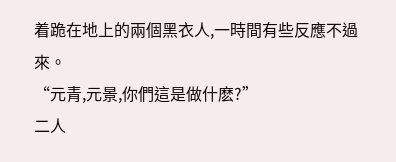着跪在地上的兩個黑衣人,一時間有些反應不過來。
“元青,元景,你們這是做什麽?”
二人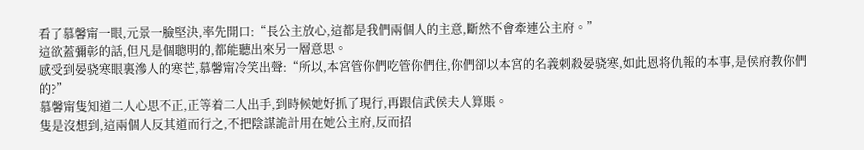看了慕馨甯一眼,元景一臉堅決,率先開口:“長公主放心,這都是我們兩個人的主意,斷然不會牽連公主府。”
這欲蓋彌彰的話,但凡是個聰明的,都能聽出來另一層意思。
感受到晏骁寒眼裏滲人的寒芒,慕馨甯冷笑出聲:“所以,本宮管你們吃管你們住,你們卻以本宮的名義刺殺晏骁寒,如此恩将仇報的本事,是侯府教你們的?”
慕馨甯隻知道二人心思不正,正等着二人出手,到時候她好抓了現行,再跟信武侯夫人算賬。
隻是沒想到,這兩個人反其道而行之,不把陰謀詭計用在她公主府,反而招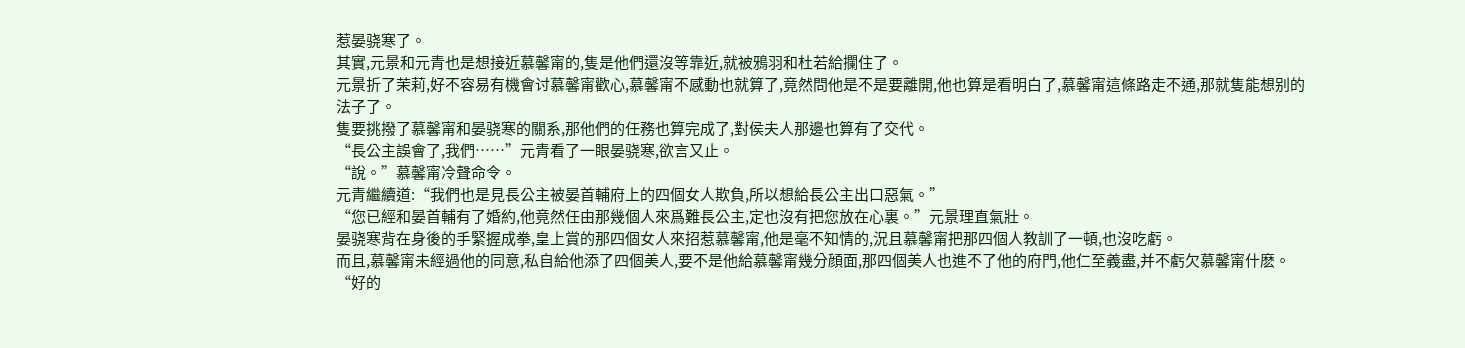惹晏骁寒了。
其實,元景和元青也是想接近慕馨甯的,隻是他們還沒等靠近,就被鴉羽和杜若給攔住了。
元景折了茉莉,好不容易有機會讨慕馨甯歡心,慕馨甯不感動也就算了,竟然問他是不是要離開,他也算是看明白了,慕馨甯這條路走不通,那就隻能想别的法子了。
隻要挑撥了慕馨甯和晏骁寒的關系,那他們的任務也算完成了,對侯夫人那邊也算有了交代。
“長公主誤會了,我們……”元青看了一眼晏骁寒,欲言又止。
“說。”慕馨甯冷聲命令。
元青繼續道:“我們也是見長公主被晏首輔府上的四個女人欺負,所以想給長公主出口惡氣。”
“您已經和晏首輔有了婚約,他竟然任由那幾個人來爲難長公主,定也沒有把您放在心裏。”元景理直氣壯。
晏骁寒背在身後的手緊握成拳,皇上賞的那四個女人來招惹慕馨甯,他是毫不知情的,況且慕馨甯把那四個人教訓了一頓,也沒吃虧。
而且,慕馨甯未經過他的同意,私自給他添了四個美人,要不是他給慕馨甯幾分顔面,那四個美人也進不了他的府門,他仁至義盡,并不虧欠慕馨甯什麽。
“好的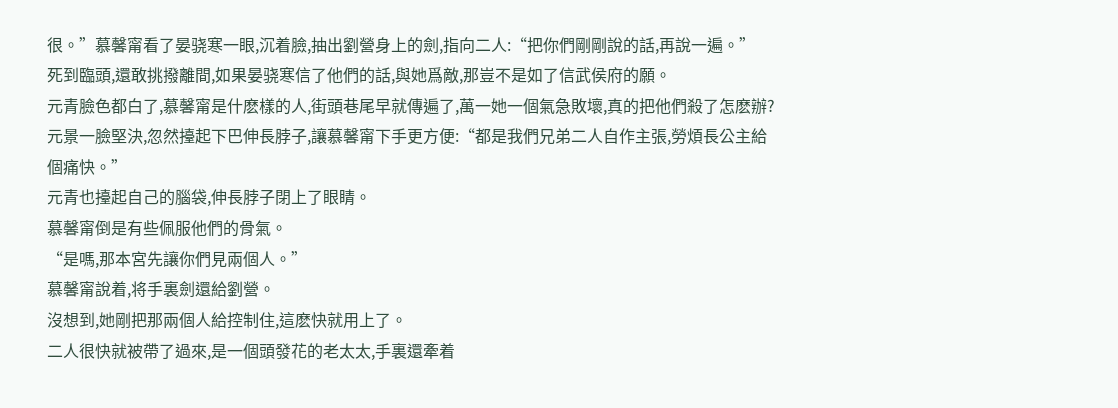很。”慕馨甯看了晏骁寒一眼,沉着臉,抽出劉營身上的劍,指向二人:“把你們剛剛說的話,再說一遍。”
死到臨頭,還敢挑撥離間,如果晏骁寒信了他們的話,與她爲敵,那豈不是如了信武侯府的願。
元青臉色都白了,慕馨甯是什麽樣的人,街頭巷尾早就傳遍了,萬一她一個氣急敗壞,真的把他們殺了怎麽辦?
元景一臉堅決,忽然擡起下巴伸長脖子,讓慕馨甯下手更方便:“都是我們兄弟二人自作主張,勞煩長公主給個痛快。”
元青也擡起自己的腦袋,伸長脖子閉上了眼睛。
慕馨甯倒是有些佩服他們的骨氣。
“是嗎,那本宮先讓你們見兩個人。”
慕馨甯說着,将手裏劍還給劉營。
沒想到,她剛把那兩個人給控制住,這麽快就用上了。
二人很快就被帶了過來,是一個頭發花的老太太,手裏還牽着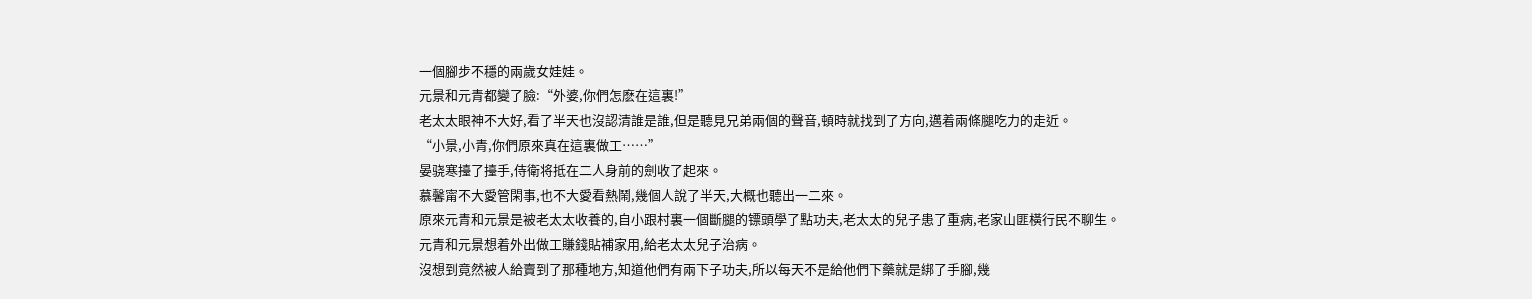一個腳步不穩的兩歲女娃娃。
元景和元青都變了臉:“外婆,你們怎麽在這裏!”
老太太眼神不大好,看了半天也沒認清誰是誰,但是聽見兄弟兩個的聲音,頓時就找到了方向,邁着兩條腿吃力的走近。
“小景,小青,你們原來真在這裏做工……”
晏骁寒擡了擡手,侍衛将抵在二人身前的劍收了起來。
慕馨甯不大愛管閑事,也不大愛看熱鬧,幾個人說了半天,大概也聽出一二來。
原來元青和元景是被老太太收養的,自小跟村裏一個斷腿的镖頭學了點功夫,老太太的兒子患了重病,老家山匪橫行民不聊生。
元青和元景想着外出做工賺錢貼補家用,給老太太兒子治病。
沒想到竟然被人給賣到了那種地方,知道他們有兩下子功夫,所以每天不是給他們下藥就是綁了手腳,幾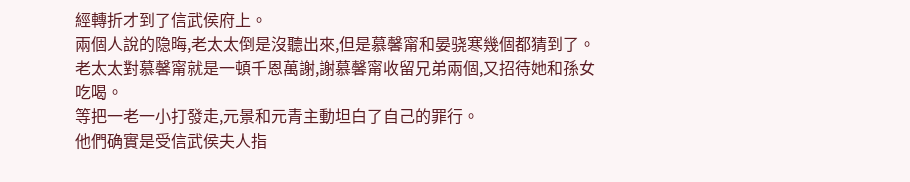經轉折才到了信武侯府上。
兩個人說的隐晦,老太太倒是沒聽出來,但是慕馨甯和晏骁寒幾個都猜到了。
老太太對慕馨甯就是一頓千恩萬謝,謝慕馨甯收留兄弟兩個,又招待她和孫女吃喝。
等把一老一小打發走,元景和元青主動坦白了自己的罪行。
他們确實是受信武侯夫人指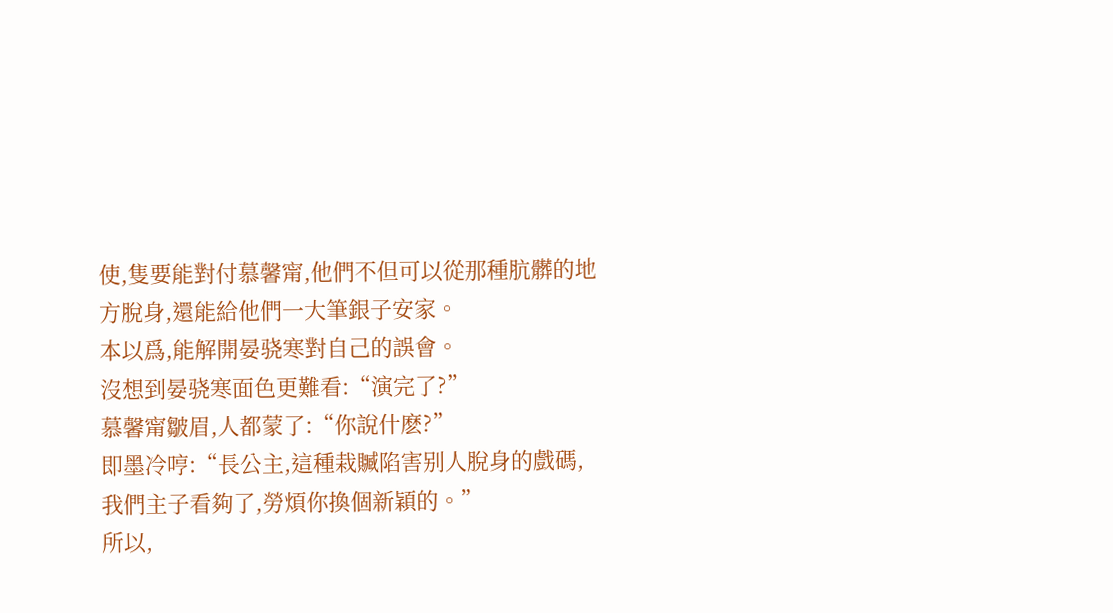使,隻要能對付慕馨甯,他們不但可以從那種肮髒的地方脫身,還能給他們一大筆銀子安家。
本以爲,能解開晏骁寒對自己的誤會。
沒想到晏骁寒面色更難看:“演完了?”
慕馨甯皺眉,人都蒙了:“你說什麽?”
即墨冷哼:“長公主,這種栽贓陷害别人脫身的戲碼,我們主子看夠了,勞煩你換個新穎的。”
所以,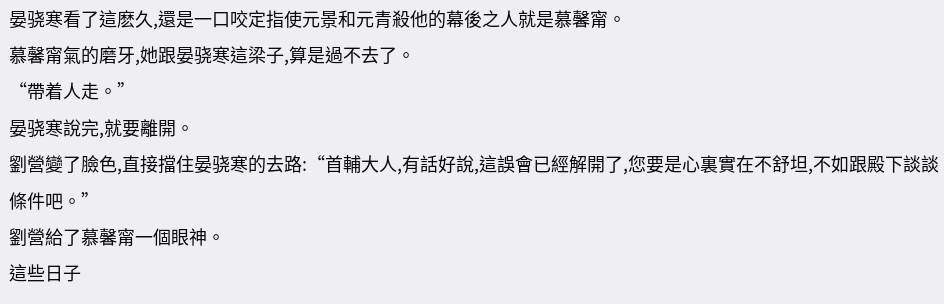晏骁寒看了這麽久,還是一口咬定指使元景和元青殺他的幕後之人就是慕馨甯。
慕馨甯氣的磨牙,她跟晏骁寒這梁子,算是過不去了。
“帶着人走。”
晏骁寒說完,就要離開。
劉營變了臉色,直接擋住晏骁寒的去路:“首輔大人,有話好說,這誤會已經解開了,您要是心裏實在不舒坦,不如跟殿下談談條件吧。”
劉營給了慕馨甯一個眼神。
這些日子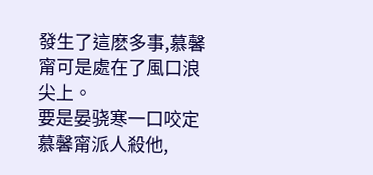發生了這麽多事,慕馨甯可是處在了風口浪尖上。
要是晏骁寒一口咬定慕馨甯派人殺他,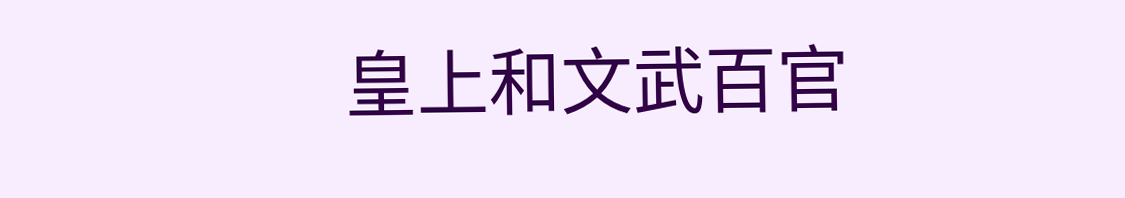皇上和文武百官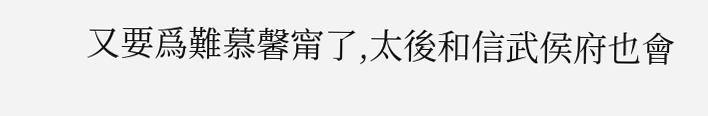又要爲難慕馨甯了,太後和信武侯府也會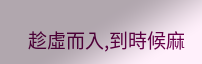趁虛而入,到時候麻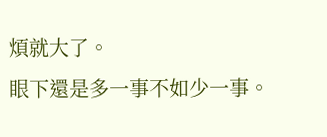煩就大了。
眼下還是多一事不如少一事。